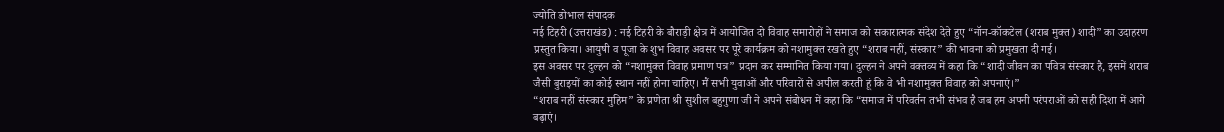ज्योति डोभाल संपादक
नई टिहरी (उत्तराखंड) : नई टिहरी के बौराड़ी क्षेत्र में आयोजित दो विवाह समारोहों ने समाज को सकारात्मक संदेश देते हुए “नॉन-कॉकटेल (शराब मुक्त) शादी” का उदाहरण प्रस्तुत किया। आयुषी व पूजा के शुभ विवाह अवसर पर पूरे कार्यक्रम को नशामुक्त रखते हुए “शराब नहीं, संस्कार” की भावना को प्रमुखता दी गई।
इस अवसर पर दुल्हन को “नशामुक्त विवाह प्रमाण पत्र” प्रदान कर सम्मानित किया गया। दुल्हन ने अपने वक्तव्य में कहा कि “शादी जीवन का पवित्र संस्कार है, इसमें शराब जैसी बुराइयों का कोई स्थान नहीं होना चाहिए। मैं सभी युवाओं और परिवारों से अपील करती हूं कि वे भी नशामुक्त विवाह को अपनाएं।”
“शराब नहीं संस्कार मुहिम” के प्रणेता श्री सुशील बहुगुणा जी ने अपने संबोधन में कहा कि “समाज में परिवर्तन तभी संभव है जब हम अपनी परंपराओं को सही दिशा में आगे बढ़ाएं।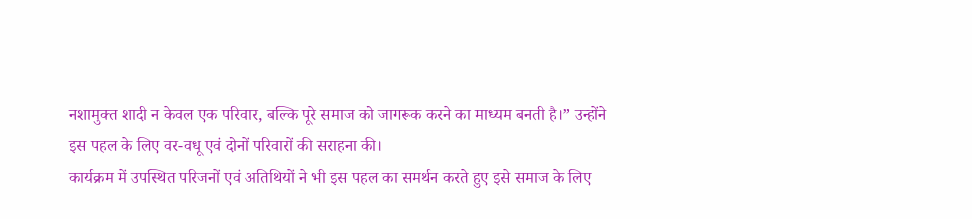नशामुक्त शादी न केवल एक परिवार, बल्कि पूरे समाज को जागरूक करने का माध्यम बनती है।” उन्होंने इस पहल के लिए वर-वधू एवं दोनों परिवारों की सराहना की।
कार्यक्रम में उपस्थित परिजनों एवं अतिथियों ने भी इस पहल का समर्थन करते हुए इसे समाज के लिए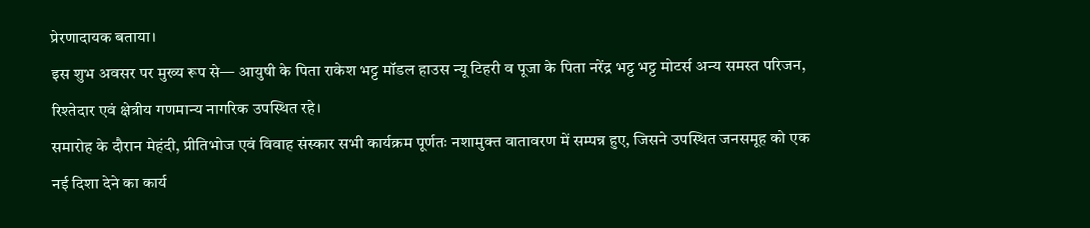प्रेरणादायक बताया।
इस शुभ अवसर पर मुख्य रूप से— आयुषी के पिता राकेश भट्ट मॉडल हाउस न्यू टिहरी व पूजा के पिता नरेंद्र भट्ट भट्ट मोटर्स अन्य समस्त परिजन, रिश्तेदार एवं क्षेत्रीय गणमान्य नागरिक उपस्थित रहे।
समारोह के दौरान मेहंदी, प्रीतिभोज एवं विवाह संस्कार सभी कार्यक्रम पूर्णतः नशामुक्त वातावरण में सम्पन्न हुए, जिसने उपस्थित जनसमूह को एक नई दिशा देने का कार्य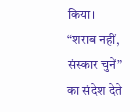किया।
“शराब नहीं, संस्कार चुनें” का संदेश देते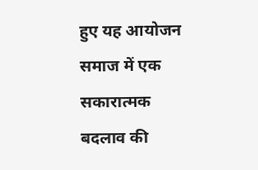हुए यह आयोजन समाज में एक सकारात्मक बदलाव की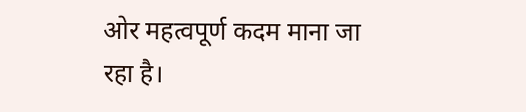ओर महत्वपूर्ण कदम माना जा रहा है।